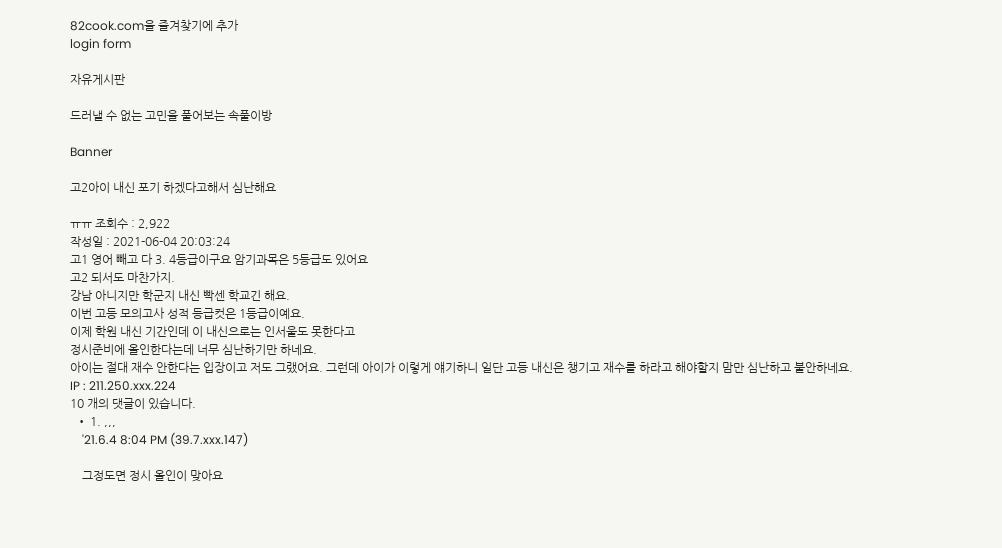82cook.com을 즐겨찾기에 추가
login form

자유게시판

드러낼 수 없는 고민을 풀어보는 속풀이방

Banner

고2아이 내신 포기 하겠다고해서 심난해요

ㅠㅠ 조회수 : 2,922
작성일 : 2021-06-04 20:03:24
고1 영어 빼고 다 3. 4등급이구요 암기과목은 5등급도 있어요
고2 되서도 마찬가지.
강남 아니지만 학군지 내신 빡센 학교긴 해요.
이번 고등 모의고사 성적 등급컷은 1등급이예요.
이제 학원 내신 기간인데 이 내신으로는 인서울도 못한다고
정시준비에 올인한다는데 너무 심난하기만 하네요.
아이는 절대 재수 안한다는 입장이고 저도 그랬어요. 그런데 아이가 이렇게 얘기하니 일단 고등 내신은 챙기고 재수를 하라고 해야할지 맘만 심난하고 불안하네요.
IP : 211.250.xxx.224
10 개의 댓글이 있습니다.
  • 1. ,,,
    '21.6.4 8:04 PM (39.7.xxx.147)

    그정도면 정시 올인이 맞아요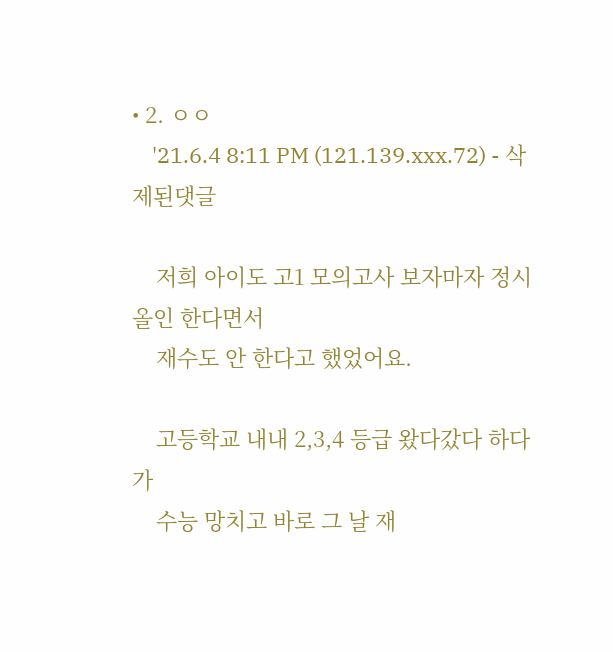• 2. ㅇㅇ
    '21.6.4 8:11 PM (121.139.xxx.72) - 삭제된댓글

    저희 아이도 고1 모의고사 보자마자 정시 올인 한다면서
    재수도 안 한다고 했었어요.

    고등학교 내내 2,3,4 등급 왔다갔다 하다가
    수능 망치고 바로 그 날 재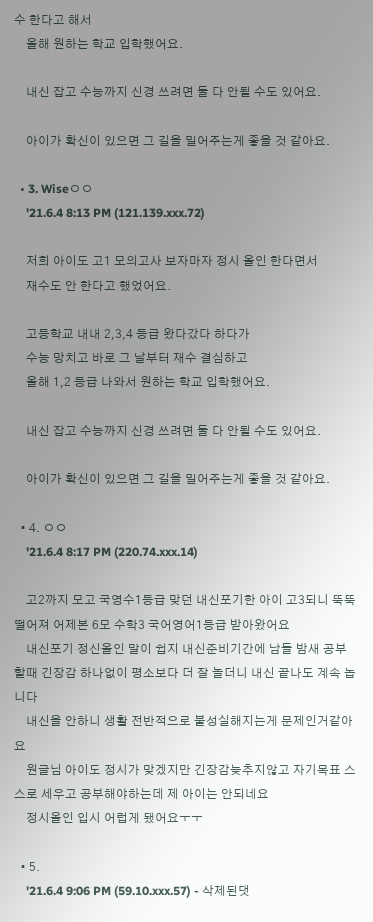수 한다고 해서
    올해 원하는 학교 입학했어요.

    내신 잡고 수능까지 신경 쓰려면 둘 다 안될 수도 있어요.

    아이가 확신이 있으면 그 길을 밀어주는게 좋을 것 같아요.

  • 3. Wiseㅇㅇ
    '21.6.4 8:13 PM (121.139.xxx.72)

    저희 아이도 고1 모의고사 보자마자 정시 올인 한다면서
    재수도 안 한다고 했었어요.

    고등학교 내내 2,3,4 등급 왔다갔다 하다가
    수능 망치고 바로 그 날부터 재수 결심하고
    올해 1,2 등급 나와서 원하는 학교 입학했어요.

    내신 잡고 수능까지 신경 쓰려면 둘 다 안될 수도 있어요.

    아이가 확신이 있으면 그 길을 밀어주는게 좋을 것 같아요.

  • 4. ㅇㅇ
    '21.6.4 8:17 PM (220.74.xxx.14)

    고2까지 모고 국영수1등급 맞던 내신포기한 아이 고3되니 뚝뚝 떨어져 어제본 6모 수학3 국어영어1등급 받아왔어요
    내신포기 정신올인 말이 쉽지 내신준비기간에 남들 밤새 공부할때 긴장감 하나없이 평소보다 더 잘 놀더니 내신 끝나도 계속 놉니다
    내신을 안하니 생활 전반적으로 불성실해지는게 문제인거같아요
    원글님 아이도 정시가 맞겠지만 긴장감늦추지않고 자기목표 스스로 세우고 공부해야하는데 제 아이는 안되네요
    정시올인 입시 어럽게 됐어요ㅜㅜ

  • 5.
    '21.6.4 9:06 PM (59.10.xxx.57) - 삭제된댓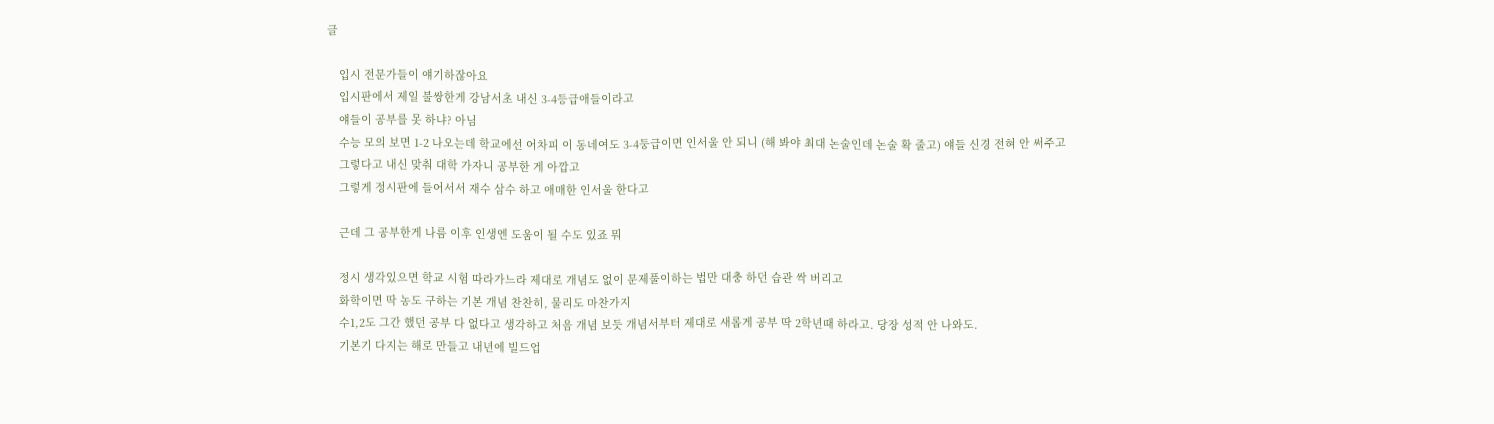글

    입시 전문가들이 얘기하잖아요
    입시판에서 제일 불쌍한게 강남서초 내신 3-4등급애들이라고
    얘들이 공부를 못 하냐? 아님
    수능 모의 보면 1-2 나오는데 학교에선 어차피 이 동네여도 3-4둥급이면 인서울 안 되니 (해 봐야 최대 논술인데 논술 확 줄고) 얘들 신경 전혀 안 써주고
    그렇다고 내신 맞춰 대학 가자니 공부한 게 아깝고
    그렇게 정시판에 들어서서 재수 삼수 하고 애매한 인서울 한다고

    근데 그 공부한게 나름 이후 인생엔 도움이 될 수도 있죠 뭐

    정시 생각있으면 학교 시험 따라가느라 제대로 개념도 없이 문제풀이하는 법만 대충 하던 습관 싹 버리고
    화학이면 딱 농도 구하는 기본 개념 찬찬히, 물리도 마찬가지
    수1,2도 그간 했던 공부 다 없다고 생각하고 처음 개념 보듯 개념서부터 제대로 새롭게 공부 딱 2학년때 하라고. 당장 성적 안 나와도.
    기본기 다지는 해로 만들고 내년에 빌드업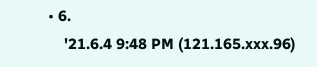• 6.
    '21.6.4 9:48 PM (121.165.xxx.96)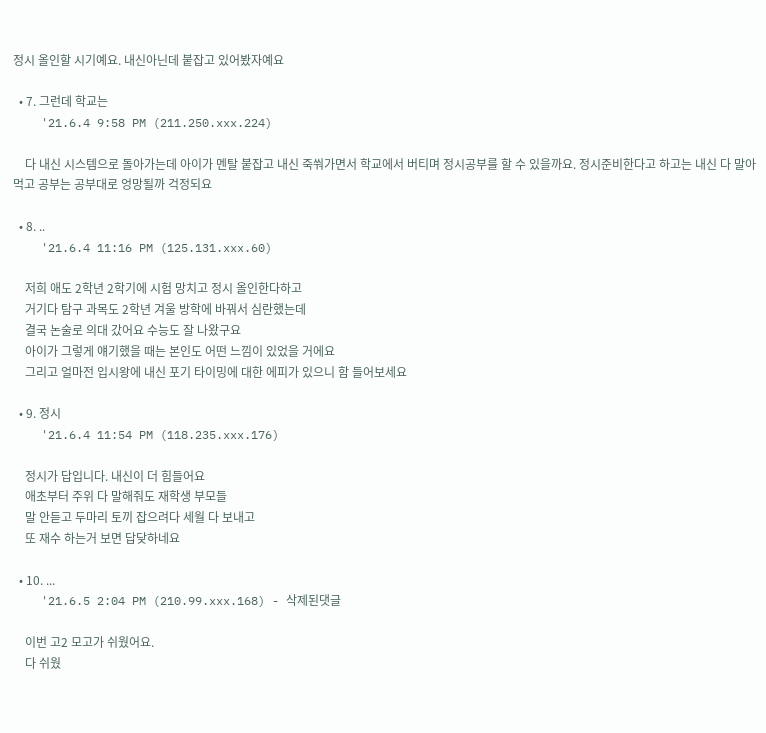정시 올인할 시기예요. 내신아닌데 붙잡고 있어봤자예요

  • 7. 그런데 학교는
    '21.6.4 9:58 PM (211.250.xxx.224)

    다 내신 시스템으로 돌아가는데 아이가 멘탈 붙잡고 내신 죽쒀가면서 학교에서 버티며 정시공부를 할 수 있을까요. 정시준비한다고 하고는 내신 다 말아먹고 공부는 공부대로 엉망될까 걱정되요

  • 8. ..
    '21.6.4 11:16 PM (125.131.xxx.60)

    저희 애도 2학년 2학기에 시험 망치고 정시 올인한다하고
    거기다 탐구 과목도 2학년 겨울 방학에 바꿔서 심란했는데
    결국 논술로 의대 갔어요 수능도 잘 나왔구요
    아이가 그렇게 얘기했을 때는 본인도 어떤 느낌이 있었을 거에요
    그리고 얼마전 입시왕에 내신 포기 타이밍에 대한 에피가 있으니 함 들어보세요

  • 9. 정시
    '21.6.4 11:54 PM (118.235.xxx.176)

    정시가 답입니다. 내신이 더 힘들어요
    애초부터 주위 다 말해줘도 재학생 부모들
    말 안듣고 두마리 토끼 잡으려다 세월 다 보내고
    또 재수 하는거 보면 답닺하네요

  • 10. ...
    '21.6.5 2:04 PM (210.99.xxx.168) - 삭제된댓글

    이번 고2 모고가 쉬웠어요.
    다 쉬웠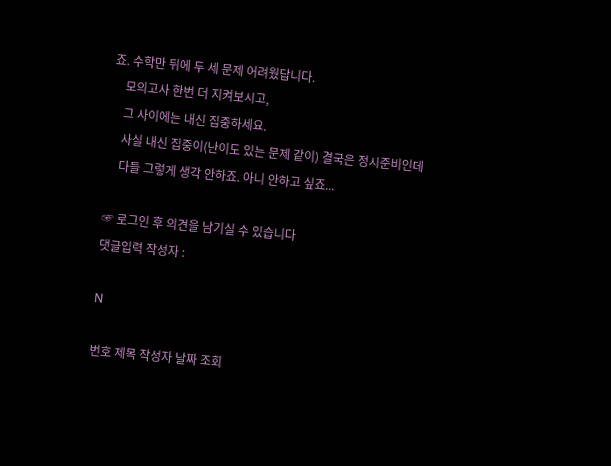죠. 수학만 뒤에 두 세 문제 어려웠답니다.
    모의고사 한번 더 지켜보시고,
    그 사이에는 내신 집중하세요.
    사실 내신 집중이(난이도 있는 문제 같이) 결국은 정시준비인데
    다들 그렇게 생각 안하죠. 아니 안하고 싶죠...

☞ 로그인 후 의견을 남기실 수 있습니다
댓글입력 작성자 :

N

번호 제목 작성자 날짜 조회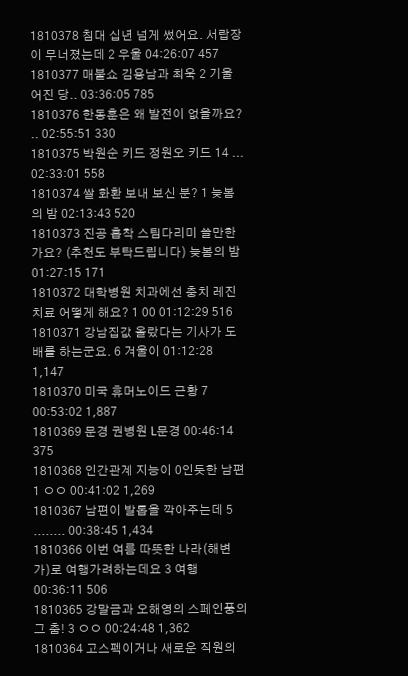1810378 침대 십년 넘게 썼어요. 서랍장이 무너졌는데 2 우울 04:26:07 457
1810377 매불쇼 김용남과 최욱 2 기울어진 당.. 03:36:05 785
1810376 한동훈은 왜 발전이 없을까요? .. 02:55:51 330
1810375 박원순 키드 정원오 키드 14 ... 02:33:01 558
1810374 쌀 화환 보내 보신 분? 1 늦봄의 밤 02:13:43 520
1810373 진공 흡착 스팀다리미 쓸만한가요? (추천도 부탁드립니다) 늦봄의 밤 01:27:15 171
1810372 대학병원 치과에선 충치 레진 치료 어떻게 해요? 1 00 01:12:29 516
1810371 강남집값 올랐다는 기사가 도배를 하는군요. 6 겨울이 01:12:28 1,147
1810370 미국 휴머노이드 근황 7 00:53:02 1,887
1810369 문경 권병원 L문경 00:46:14 375
1810368 인간관계 지능이 0인듯한 남편 1 ㅇㅇ 00:41:02 1,269
1810367 남편이 발톱을 깍아주는데 5 ........ 00:38:45 1,434
1810366 이번 여름 따뜻한 나라(해변가)로 여행가려하는데요 3 여행 00:36:11 506
1810365 강말금과 오해영의 스페인풍의 그 춤! 3 ㅇㅇ 00:24:48 1,362
1810364 고스펙이거나 새로운 직원의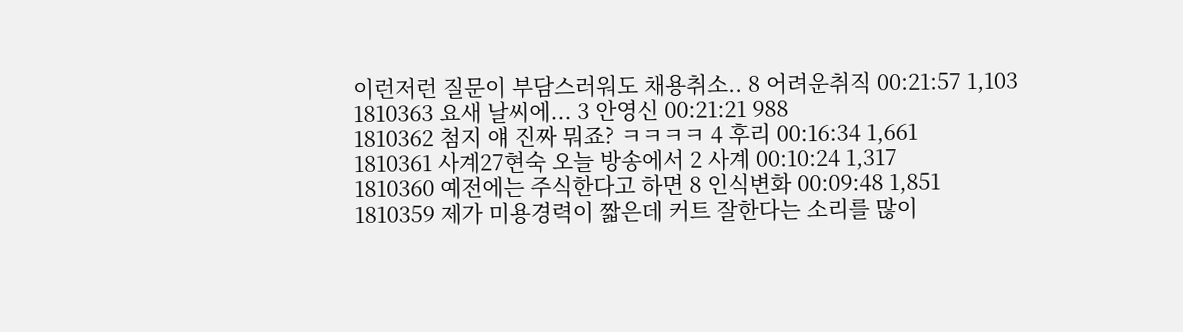이런저런 질문이 부담스러워도 채용취소.. 8 어려운취직 00:21:57 1,103
1810363 요새 날씨에... 3 안영신 00:21:21 988
1810362 첨지 얘 진짜 뭐죠? ㅋㅋㅋㅋ 4 후리 00:16:34 1,661
1810361 사계27현숙 오늘 방송에서 2 사계 00:10:24 1,317
1810360 예전에는 주식한다고 하면 8 인식변화 00:09:48 1,851
1810359 제가 미용경력이 짧은데 커트 잘한다는 소리를 많이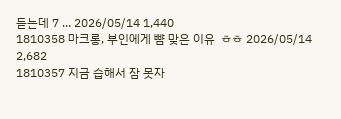듣는데 7 ... 2026/05/14 1,440
1810358 마크롱, 부인에게 뺨 맞은 이유  ㅎㅎ 2026/05/14 2,682
1810357 지금 습해서 잠 못자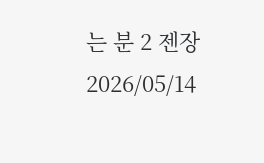는 분 2 젠장 2026/05/14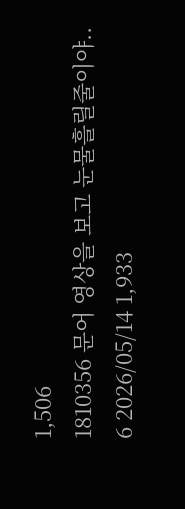1,506
1810356 문어 영상을 보고 눈물흘릴줄이야.. 6 2026/05/14 1,933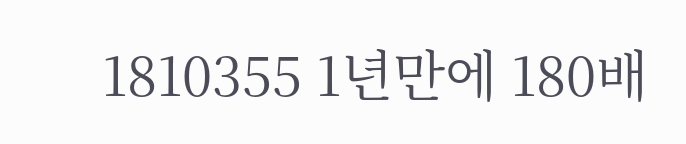1810355 1년만에 180배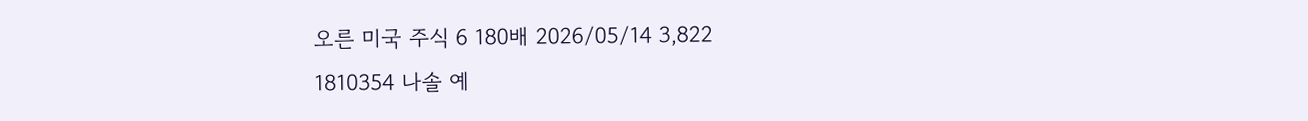오른 미국 주식 6 180배 2026/05/14 3,822
1810354 나솔 예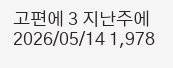고편에 3 지난주에 2026/05/14 1,978